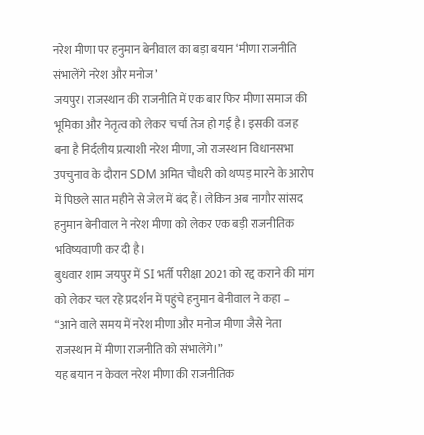नरेश मीणा पर हनुमान बेनीवाल का बड़ा बयान ‘मीणा राजनीति संभालेंगे नरेश और मनोज’
जयपुर। राजस्थान की राजनीति में एक बार फिर मीणा समाज की भूमिका और नेतृत्व को लेकर चर्चा तेज हो गई है। इसकी वजह बना है निर्दलीय प्रत्याशी नरेश मीणा, जो राजस्थान विधानसभा उपचुनाव के दौरान SDM अमित चौधरी को थप्पड़ मारने के आरोप में पिछले सात महीने से जेल में बंद हैं। लेकिन अब नागौर सांसद हनुमान बेनीवाल ने नरेश मीणा को लेकर एक बड़ी राजनीतिक भविष्यवाणी कर दी है।
बुधवार शाम जयपुर में SI भर्ती परीक्षा 2021 को रद्द कराने की मांग को लेकर चल रहे प्रदर्शन में पहुंचे हनुमान बेनीवाल ने कहा –
“आने वाले समय में नरेश मीणा और मनोज मीणा जैसे नेता राजस्थान में मीणा राजनीति को संभालेंगे।”
यह बयान न केवल नरेश मीणा की राजनीतिक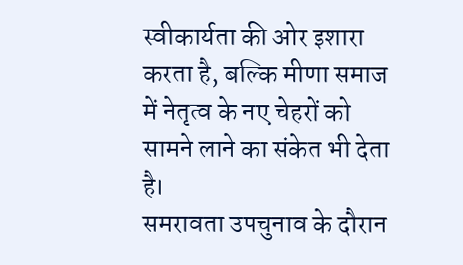स्वीकार्यता की ओर इशारा करता है, बल्कि मीणा समाज में नेतृत्व के नए चेहरों को सामने लाने का संकेत भी देता है।
समरावता उपचुनाव के दौरान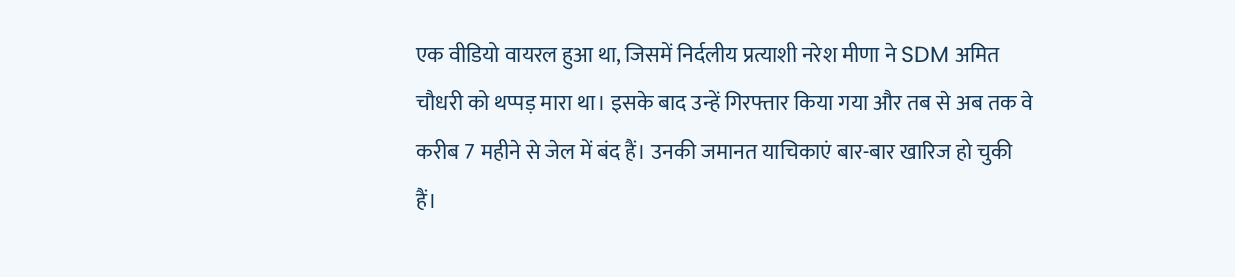एक वीडियो वायरल हुआ था, जिसमें निर्दलीय प्रत्याशी नरेश मीणा ने SDM अमित चौधरी को थप्पड़ मारा था। इसके बाद उन्हें गिरफ्तार किया गया और तब से अब तक वे करीब 7 महीने से जेल में बंद हैं। उनकी जमानत याचिकाएं बार-बार खारिज हो चुकी हैं।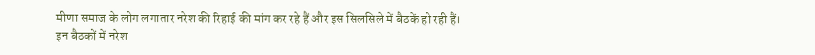मीणा समाज के लोग लगातार नरेश की रिहाई की मांग कर रहे हैं और इस सिलसिले में बैठकें हो रही हैं। इन बैठकों में नरेश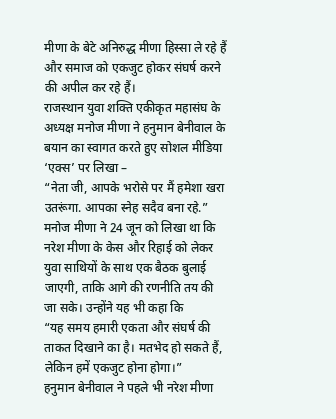मीणा के बेटे अनिरुद्ध मीणा हिस्सा ले रहे हैं और समाज को एकजुट होकर संघर्ष करने की अपील कर रहे हैं।
राजस्थान युवा शक्ति एकीकृत महासंघ के अध्यक्ष मनोज मीणा ने हनुमान बेनीवाल के बयान का स्वागत करते हुए सोशल मीडिया ‘एक्स’ पर लिखा –
“नेता जी, आपके भरोसे पर मैं हमेशा खरा उतरूंगा. आपका स्नेह सदैव बना रहे.”
मनोज मीणा ने 24 जून को लिखा था कि नरेश मीणा के केस और रिहाई को लेकर युवा साथियों के साथ एक बैठक बुलाई जाएगी, ताकि आगे की रणनीति तय की जा सके। उन्होंने यह भी कहा कि
“यह समय हमारी एकता और संघर्ष की ताकत दिखाने का है। मतभेद हो सकते हैं, लेकिन हमें एकजुट होना होगा।”
हनुमान बेनीवाल ने पहले भी नरेश मीणा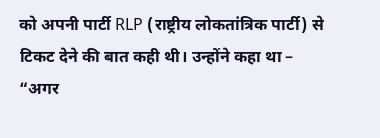को अपनी पार्टी RLP (राष्ट्रीय लोकतांत्रिक पार्टी) से टिकट देने की बात कही थी। उन्होंने कहा था –
“अगर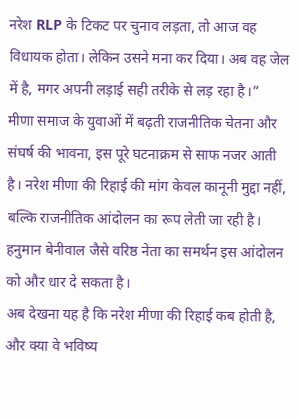नरेश RLP के टिकट पर चुनाव लड़ता, तो आज वह विधायक होता। लेकिन उसने मना कर दिया। अब वह जेल में है, मगर अपनी लड़ाई सही तरीके से लड़ रहा है।”
मीणा समाज के युवाओं में बढ़ती राजनीतिक चेतना और संघर्ष की भावना, इस पूरे घटनाक्रम से साफ नजर आती है। नरेश मीणा की रिहाई की मांग केवल कानूनी मुद्दा नहीं, बल्कि राजनीतिक आंदोलन का रूप लेती जा रही है। हनुमान बेनीवाल जैसे वरिष्ठ नेता का समर्थन इस आंदोलन को और धार दे सकता है।
अब देखना यह है कि नरेश मीणा की रिहाई कब होती है, और क्या वे भविष्य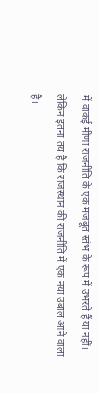में वाकई मीणा राजनीति के एक मजबूत स्तंभ के रूप में उभरते हैं या नहीं। लेकिन इतना तय है कि राजस्थान की राजनीति में एक नया उबाल आने वाला है।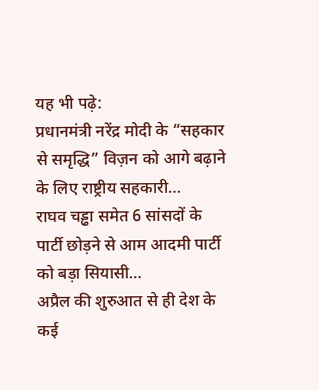यह भी पढ़े:
प्रधानमंत्री नरेंद्र मोदी के “सहकार से समृद्धि” विज़न को आगे बढ़ाने के लिए राष्ट्रीय सहकारी…
राघव चड्ढा समेत 6 सांसदों के पार्टी छोड़ने से आम आदमी पार्टी को बड़ा सियासी…
अप्रैल की शुरुआत से ही देश के कई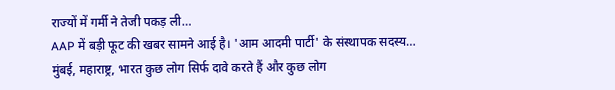राज्यों में गर्मी ने तेजी पकड़ ली…
AAP में बड़ी फूट की खबर सामने आई है। 'आम आदमी पार्टी' के संस्थापक सदस्य…
मुंबई, महाराष्ट्र, भारत कुछ लोग सिर्फ दावे करते हैं और कुछ लोग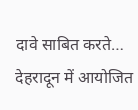दावे साबित करते…
देहरादून में आयोजित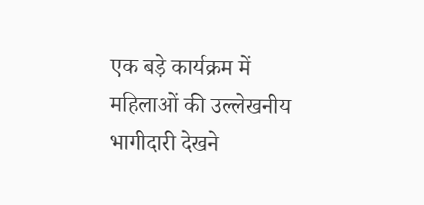एक बड़े कार्यक्रम में महिलाओं की उल्लेखनीय भागीदारी देखने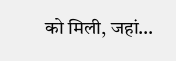को मिली, जहां…